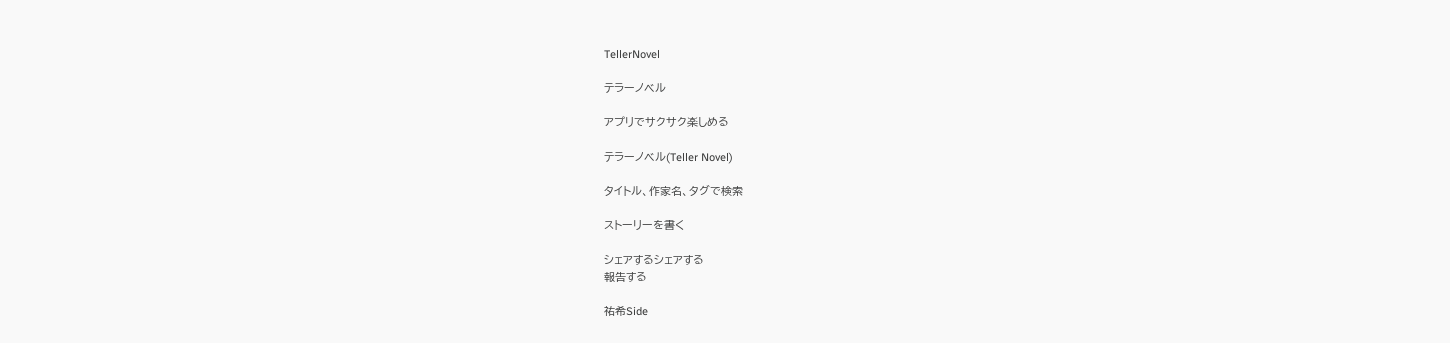TellerNovel

テラーノベル

アプリでサクサク楽しめる

テラーノベル(Teller Novel)

タイトル、作家名、タグで検索

ストーリーを書く

シェアするシェアする
報告する

祐希Side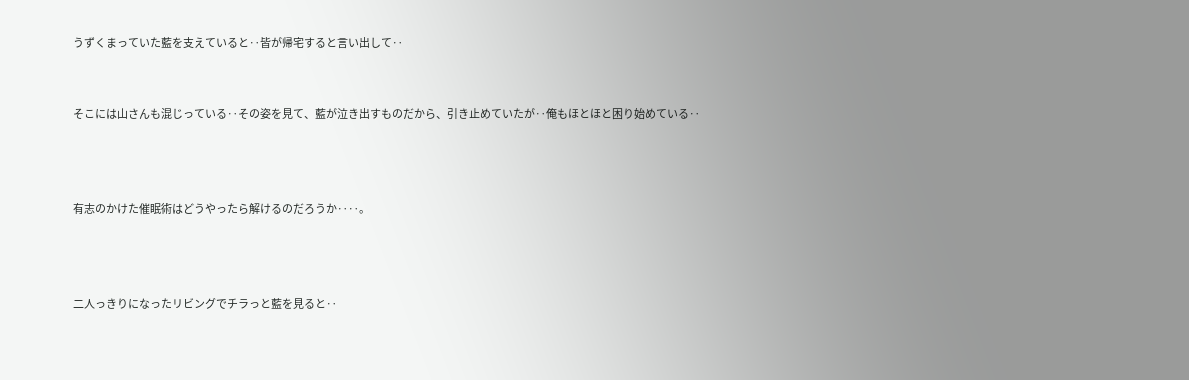うずくまっていた藍を支えていると‥皆が帰宅すると言い出して‥


そこには山さんも混じっている‥その姿を見て、藍が泣き出すものだから、引き止めていたが‥俺もほとほと困り始めている‥



有志のかけた催眠術はどうやったら解けるのだろうか‥‥。



二人っきりになったリビングでチラっと藍を見ると‥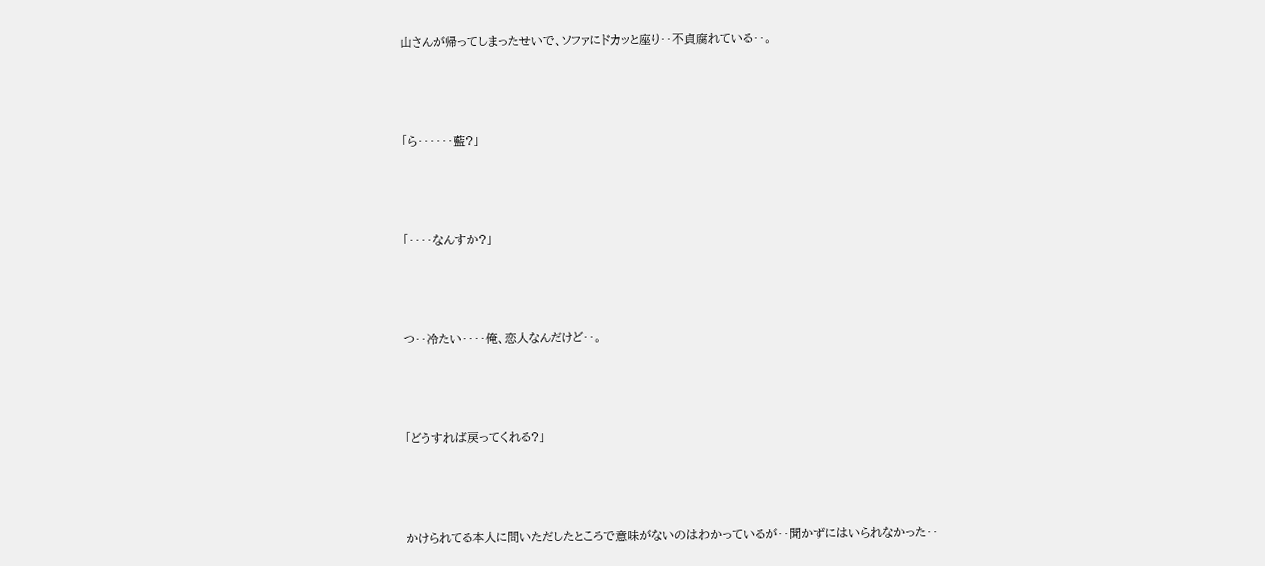山さんが帰ってしまったせいで、ソファにドカッと座り‥不貞腐れている‥。



「ら‥‥‥藍?」



「‥‥なんすか?」



つ‥冷たい‥‥俺、恋人なんだけど‥。



「どうすれば戻ってくれる?」



かけられてる本人に問いただしたところで意味がないのはわかっているが‥聞かずにはいられなかった‥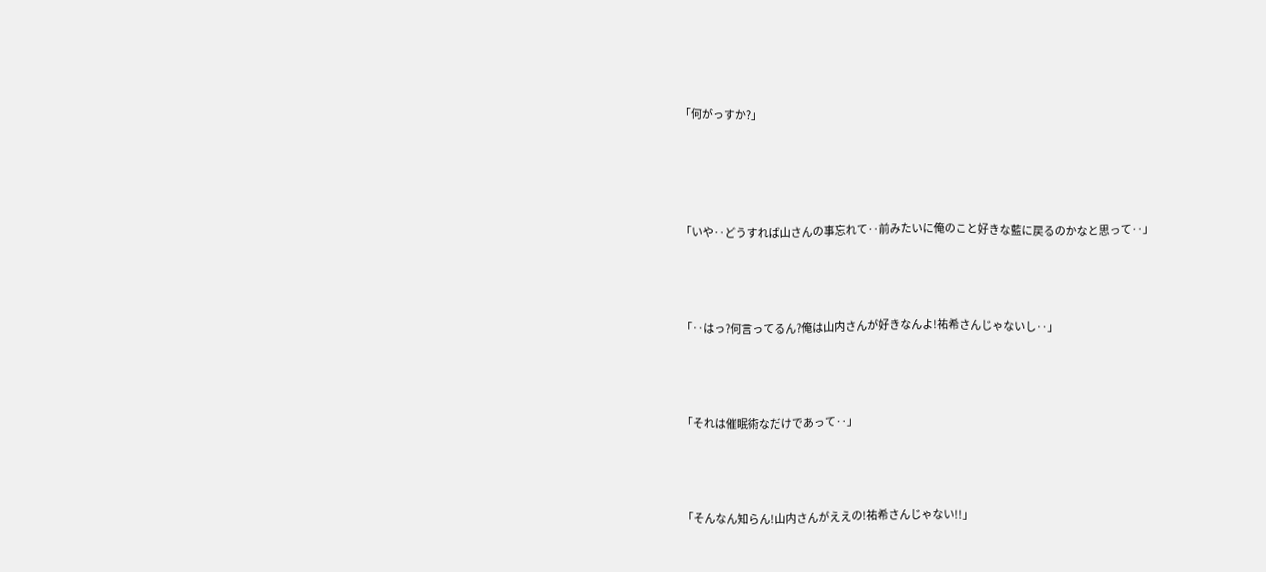「何がっすか?」




「いや‥どうすれば山さんの事忘れて‥前みたいに俺のこと好きな藍に戻るのかなと思って‥」



「‥はっ?何言ってるん?俺は山内さんが好きなんよ!祐希さんじゃないし‥」



「それは催眠術なだけであって‥」



「そんなん知らん!山内さんがええの!祐希さんじゃない!!」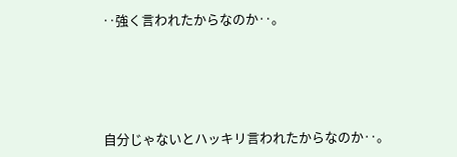‥強く言われたからなのか‥。




自分じゃないとハッキリ言われたからなのか‥。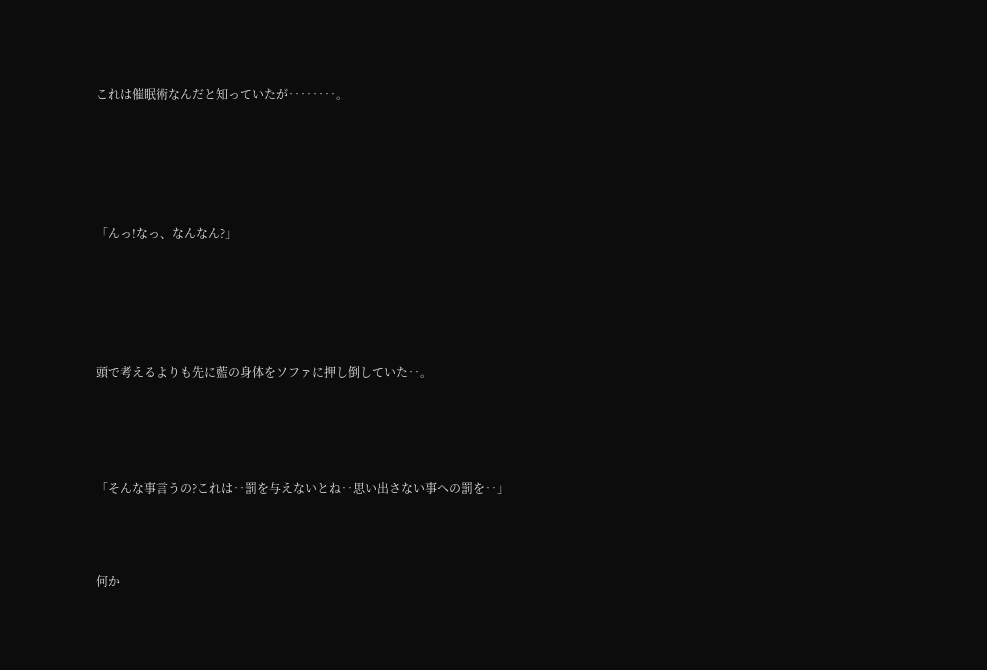これは催眠術なんだと知っていたが‥‥‥‥。





「んっ!なっ、なんなん?」





頭で考えるよりも先に藍の身体をソファに押し倒していた‥。




「そんな事言うの?これは‥罰を与えないとね‥思い出さない事への罰を‥」



何か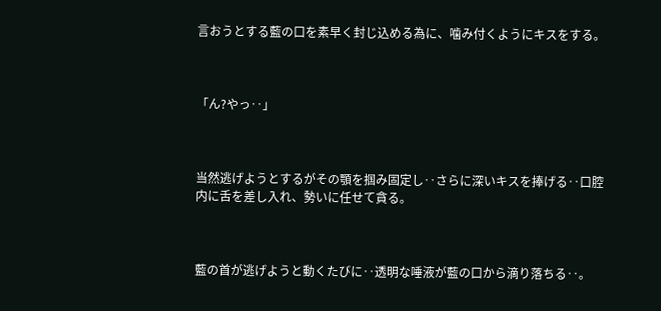言おうとする藍の口を素早く封じ込める為に、噛み付くようにキスをする。



「ん?やっ‥」



当然逃げようとするがその顎を掴み固定し‥さらに深いキスを捧げる‥口腔内に舌を差し入れ、勢いに任せて貪る。



藍の首が逃げようと動くたびに‥透明な唾液が藍の口から滴り落ちる‥。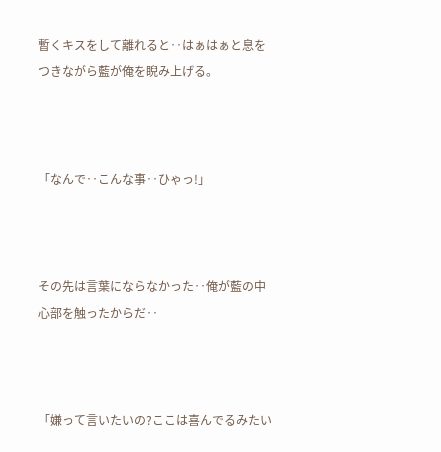暫くキスをして離れると‥はぁはぁと息をつきながら藍が俺を睨み上げる。



「なんで‥こんな事‥ひゃっ!」



その先は言葉にならなかった‥俺が藍の中心部を触ったからだ‥



「嫌って言いたいの?ここは喜んでるみたい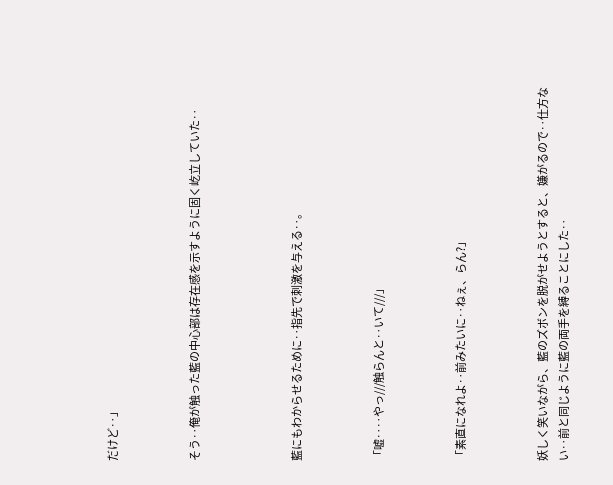だけど‥」



そう‥俺が触った藍の中心部は存在感を示すように固く屹立していた‥




藍にもわからせるために‥指先で刺激を与える‥。



「嘘‥‥やっ///触らんと‥いて///」



「素直になれよ‥前みたいに‥ねぇ、らん?」



妖しく笑いながら、藍のズボンを脱がせようとすると、嫌がるので‥仕方ない‥前と同じように藍の両手を縛ることにした‥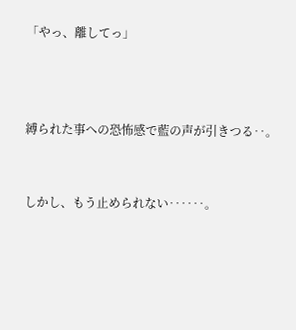「やっ、離してっ」



縛られた事への恐怖感で藍の声が引きつる‥。


しかし、もう止められない‥‥‥。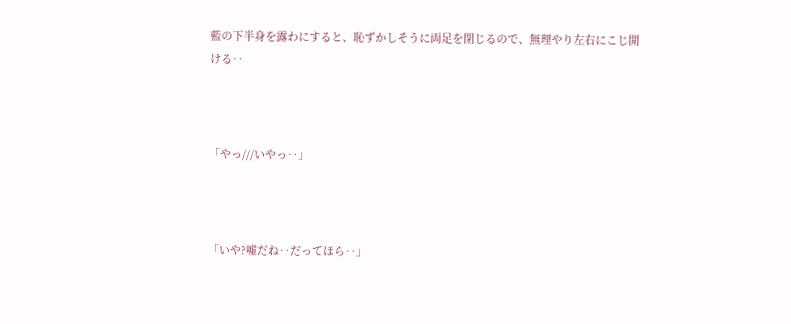藍の下半身を露わにすると、恥ずかしそうに両足を閉じるので、無理やり左右にこじ開ける‥



「やっ///いやっ‥」



「いや?嘘だね‥だってほら‥」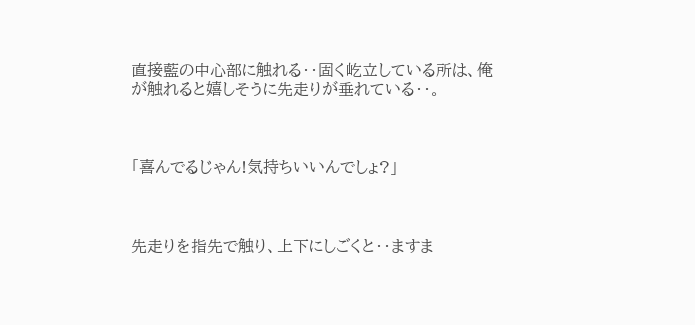直接藍の中心部に触れる‥固く屹立している所は、俺が触れると嬉しそうに先走りが垂れている‥。



「喜んでるじゃん!気持ちいいんでしょ?」



先走りを指先で触り、上下にしごくと‥ますま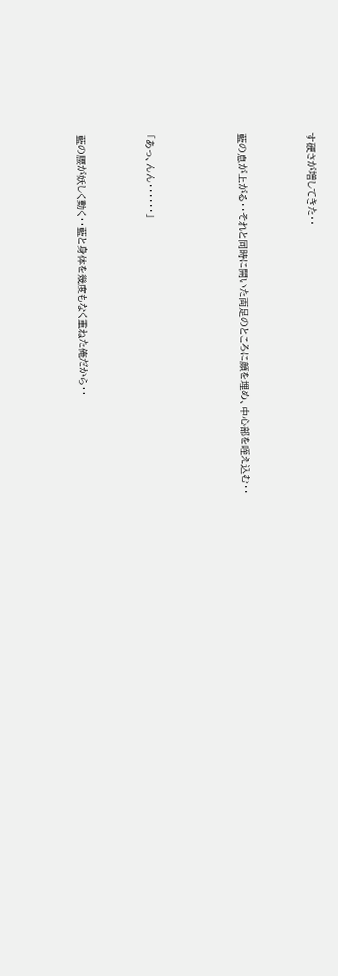す硬さが増してきた‥


藍の息が上がる‥それと同時に開いた両足のところに顔を埋め、中心部を咥え込む‥



「あっ、んん‥‥‥」


藍の腰が妖しく動く‥藍と身体を幾度もなく重ねた俺だから‥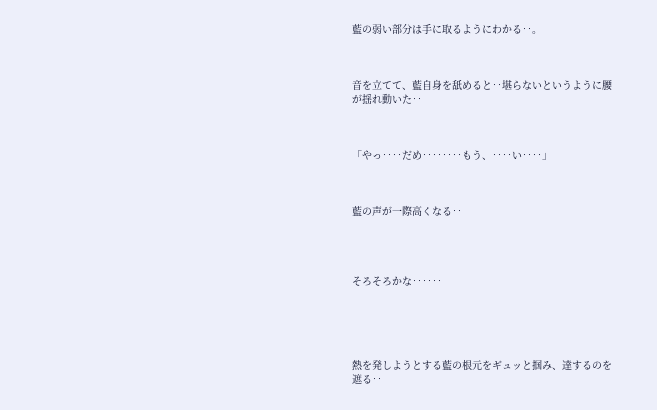藍の弱い部分は手に取るようにわかる‥。



音を立てて、藍自身を舐めると‥堪らないというように腰が揺れ動いた‥



「やっ‥‥だめ‥‥‥‥もう、‥‥い‥‥」



藍の声が一際高くなる‥




そろそろかな‥‥‥





熱を発しようとする藍の根元をギュッと掴み、達するのを遮る‥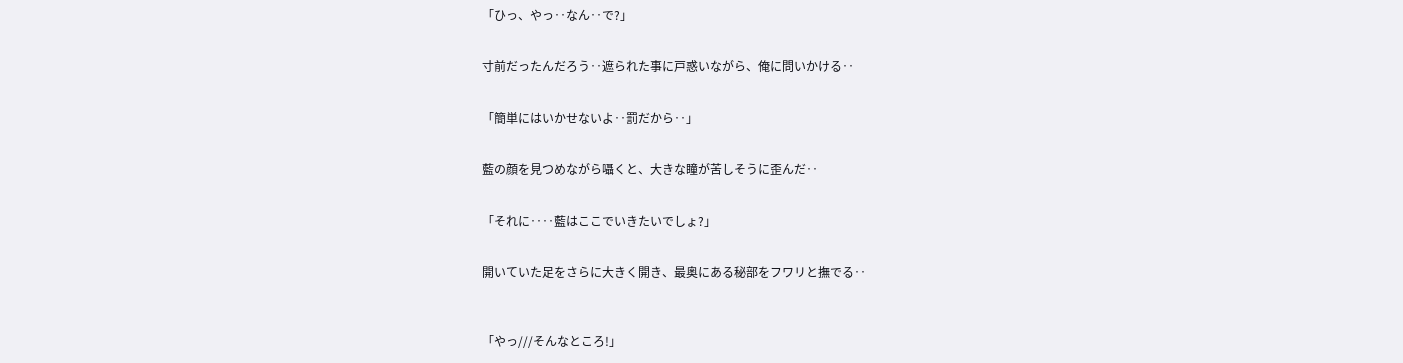「ひっ、やっ‥なん‥で?」


寸前だったんだろう‥遮られた事に戸惑いながら、俺に問いかける‥


「簡単にはいかせないよ‥罰だから‥」


藍の顔を見つめながら囁くと、大きな瞳が苦しそうに歪んだ‥


「それに‥‥藍はここでいきたいでしょ?」


開いていた足をさらに大きく開き、最奥にある秘部をフワリと撫でる‥



「やっ///そんなところ!」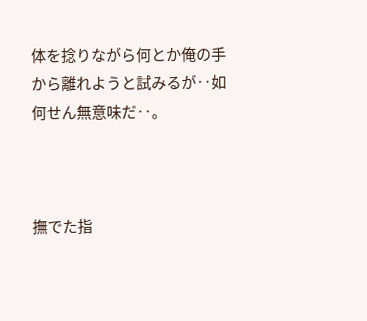体を捻りながら何とか俺の手から離れようと試みるが‥如何せん無意味だ‥。



撫でた指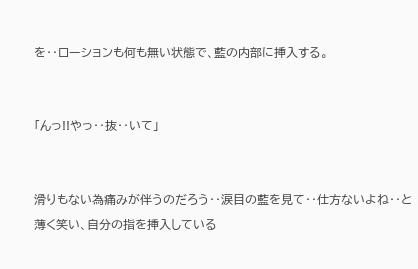を‥ローションも何も無い状態で、藍の内部に挿入する。


「んっ!!やっ‥抜‥いて」


滑りもない為痛みが伴うのだろう‥涙目の藍を見て‥仕方ないよね‥と薄く笑い、自分の指を挿入している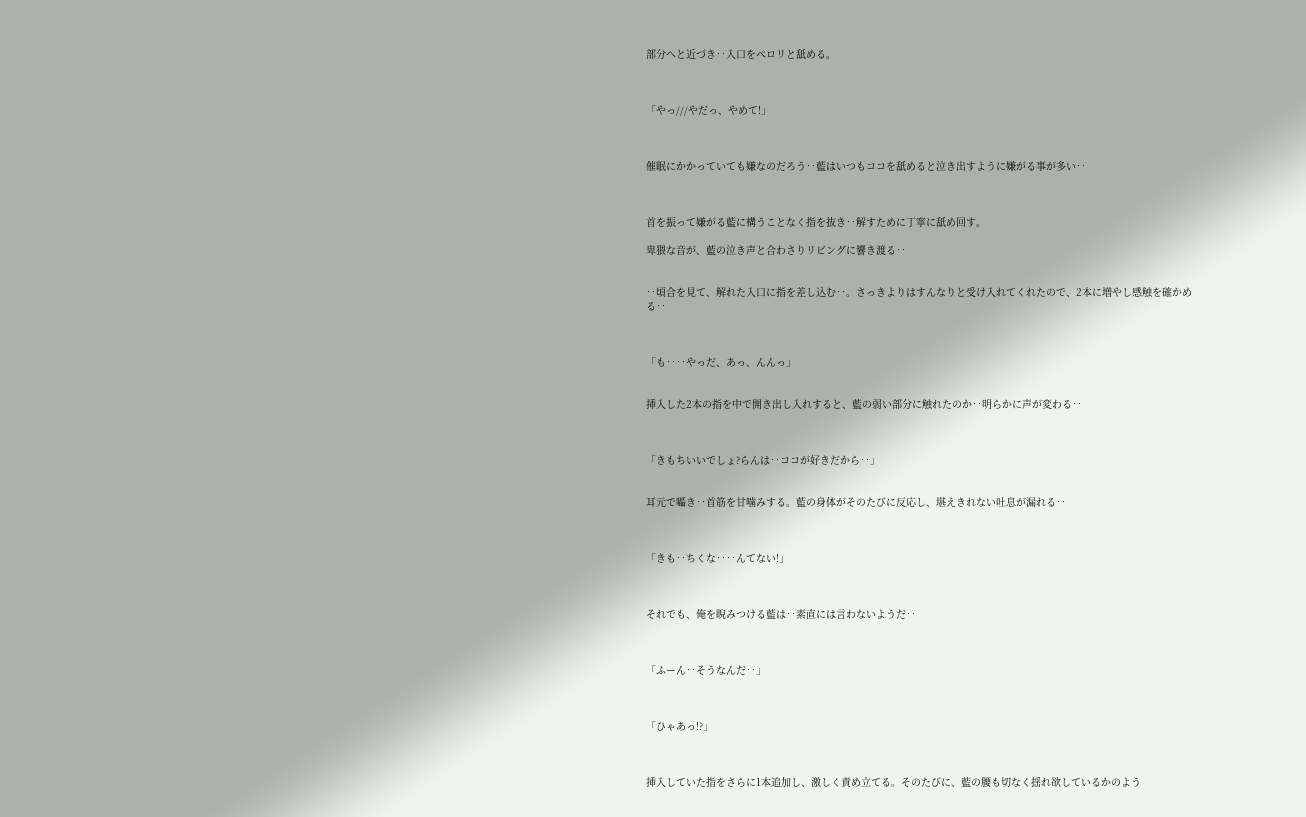部分へと近づき‥入口をペロリと舐める。



「やっ///やだっ、やめて!」



催眠にかかっていても嫌なのだろう‥藍はいつもココを舐めると泣き出すように嫌がる事が多い‥



首を振って嫌がる藍に構うことなく指を抜き‥解すために丁寧に舐め回す。

卑猥な音が、藍の泣き声と合わさりリビングに響き渡る‥


‥頃合を見て、解れた入口に指を差し込む‥。さっきよりはすんなりと受け入れてくれたので、2本に増やし感触を確かめる‥



「も‥‥やっだ、あっ、んんっ」


挿入した2本の指を中で開き出し入れすると、藍の弱い部分に触れたのか‥明らかに声が変わる‥



「きもちいいでしょ?らんは‥ココが好きだから‥」


耳元で囁き‥首筋を甘噛みする。藍の身体がそのたびに反応し、堪えきれない吐息が漏れる‥



「きも‥ちくな‥‥んてない!」



それでも、俺を睨みつける藍は‥素直には言わないようだ‥



「ふーん‥そうなんだ‥」



「ひゃあっ!?」



挿入していた指をさらに1本追加し、激しく責め立てる。そのたびに、藍の腰も切なく揺れ欲しているかのよう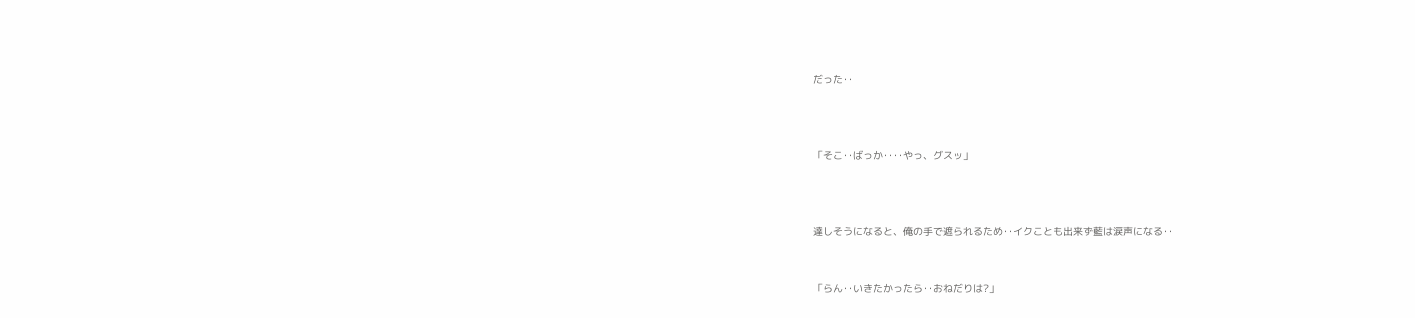だった‥



「そこ‥ばっか‥‥やっ、グスッ」



達しそうになると、俺の手で遮られるため‥イクことも出来ず藍は涙声になる‥


「らん‥いきたかったら‥おねだりは?」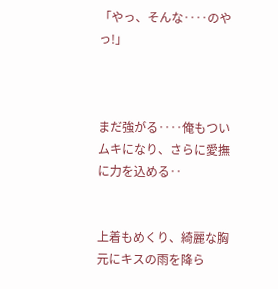「やっ、そんな‥‥のやっ!」



まだ強がる‥‥俺もついムキになり、さらに愛撫に力を込める‥


上着もめくり、綺麗な胸元にキスの雨を降ら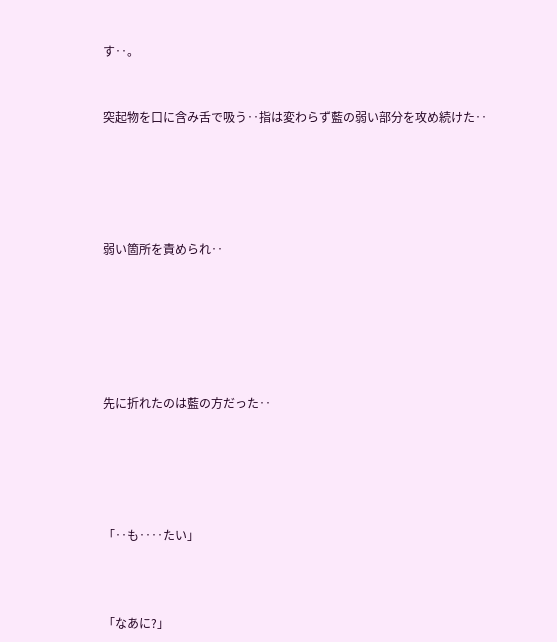す‥。


突起物を口に含み舌で吸う‥指は変わらず藍の弱い部分を攻め続けた‥





弱い箇所を責められ‥






先に折れたのは藍の方だった‥





「‥も‥‥たい」



「なあに?」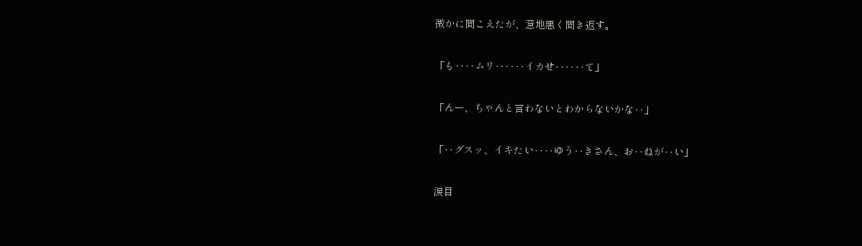微かに聞こえたが、意地悪く聞き返す。


「も‥‥ムリ‥‥‥イカせ‥‥‥て」


「んー、ちゃんと言わないとわからないかな‥」


「‥グスッ、イキたい‥‥ゆう‥きさん、お‥ねが‥い」


涙目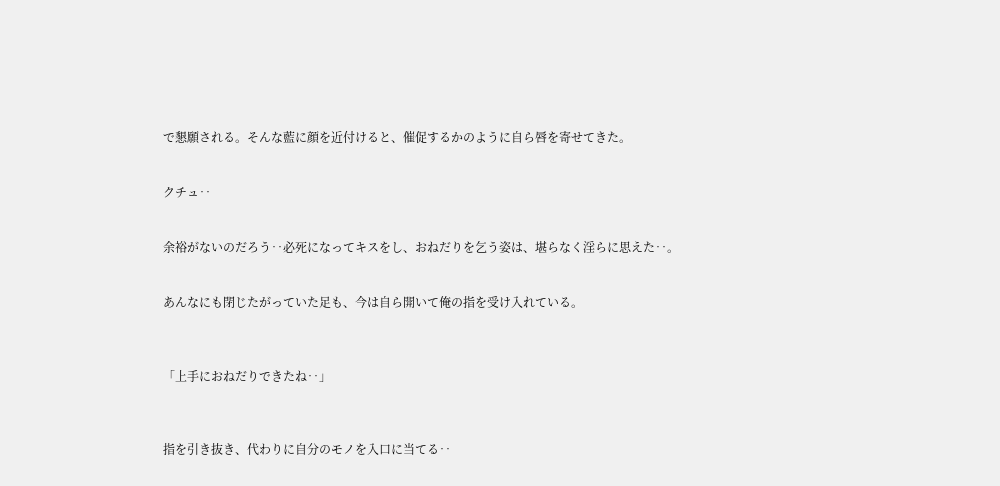で懇願される。そんな藍に顔を近付けると、催促するかのように自ら唇を寄せてきた。


クチュ‥


余裕がないのだろう‥必死になってキスをし、おねだりを乞う姿は、堪らなく淫らに思えた‥。


あんなにも閉じたがっていた足も、今は自ら開いて俺の指を受け入れている。



「上手におねだりできたね‥」



指を引き抜き、代わりに自分のモノを入口に当てる‥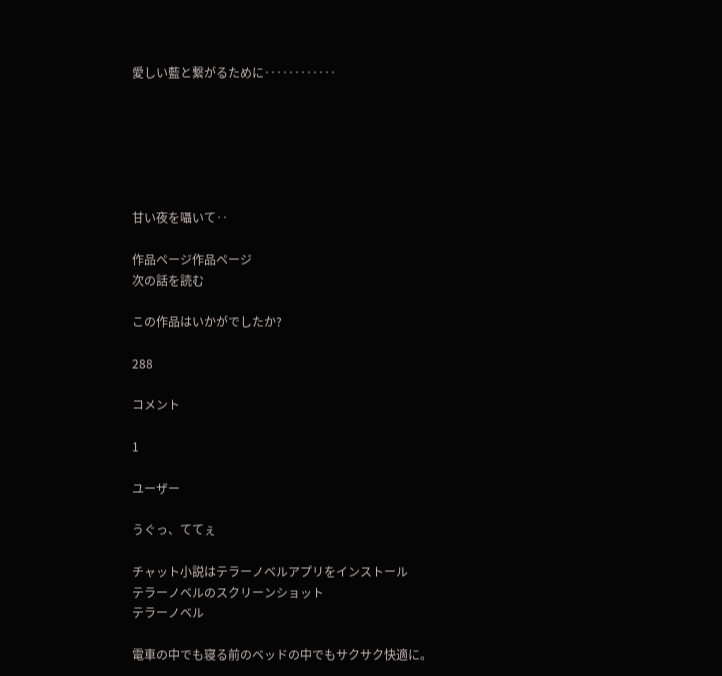愛しい藍と繋がるために‥‥‥‥‥‥






甘い夜を囁いて‥

作品ページ作品ページ
次の話を読む

この作品はいかがでしたか?

288

コメント

1

ユーザー

うぐっ、ててぇ

チャット小説はテラーノベルアプリをインストール
テラーノベルのスクリーンショット
テラーノベル

電車の中でも寝る前のベッドの中でもサクサク快適に。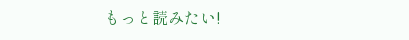もっと読みたい!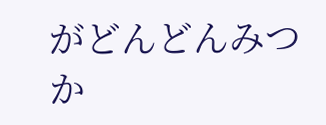がどんどんみつか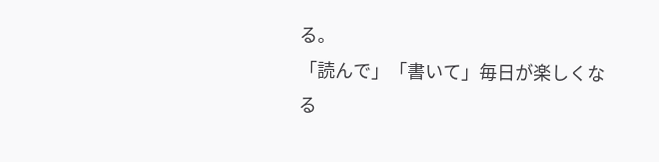る。
「読んで」「書いて」毎日が楽しくなる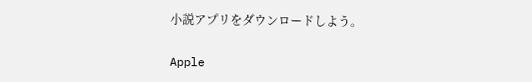小説アプリをダウンロードしよう。

Apple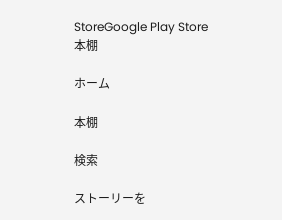StoreGoogle Play Store
本棚

ホーム

本棚

検索

ストーリーを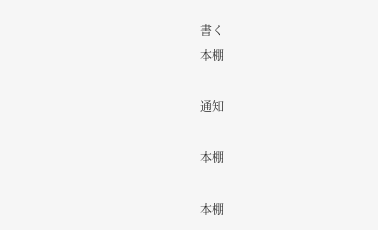書く
本棚

通知

本棚

本棚